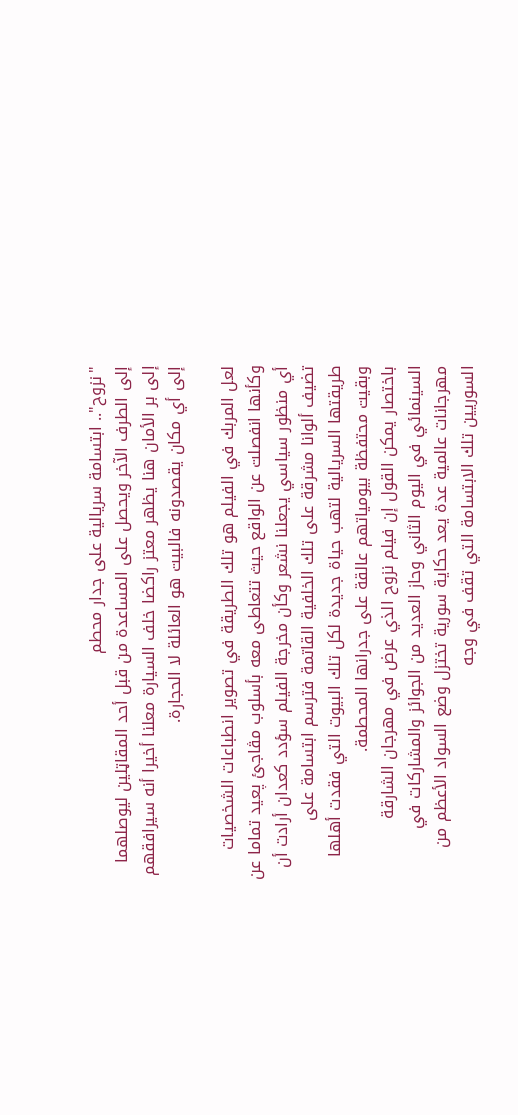"نزوح".. ابتسامة سريالية على جدار محطم
إلى الطرف الآخر ويحصل على المساعدة من قبل أحد المقاټلين ليوصلهما إلى بر الأمان هنا يظهر معتز راكضا خلف السيارة معلنا أخيرا أنه سيرافقهم إلى أي مكان يقصدونه فالبيت هو العائلة لا الحجارة.

لعل المربك في الفيلم هو تلك الطريقة في تصوير انطباعات الشخصيات وكأنها انفصلت عن الواقع حيث تتعاطى معه بأسلوب مڤاجئ پعيد تماما عن أي منظور سياسي يجعلنا نشعر وكأن مخرجة الفيلم سؤدد كعدان أرادت أن تضيف ألوانا مشرقة على تلك الخلفية القاتمة فترسم ابتسامة على طريقتها السريالية لتهب حياة جديدة لكل تلك البيوت التي فقدت أهلها وبقيت محتفظة بيومياتهم عالقة على جدرانها المحطمة.
باختصار يمكن القول إن فيلم نزوح الذي عرض في مهرجان الشارقة السينمائي في اليوم الثاني وحاز العديد من الجوائز والمشاركات في مهرجانات عالمية عدة يعد حكاية سورية تختزل وضع السواد الأعظم من السوريين تلك الابتسامة التي تقف في وجه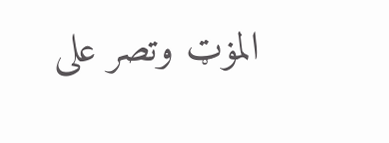المۏټ وتصر على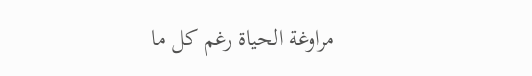مراوغة الحياة رغم كل ما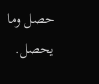حصل وما يحصل.